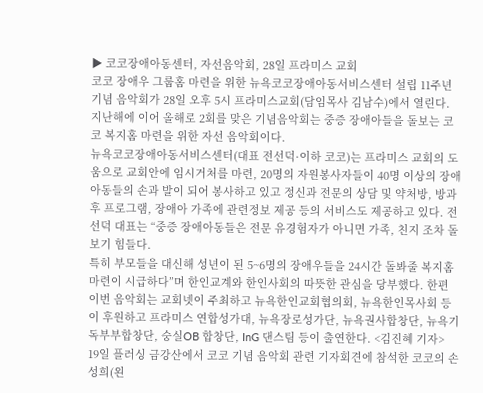▶ 코코장애아동센터, 자선음악회, 28일 프라미스 교회
코코 장애우 그룹홈 마련을 위한 뉴욕코코장애아동서비스센터 설립 11주년 기념 음악회가 28일 오후 5시 프라미스교회(담임목사 김남수)에서 열린다.
지난해에 이어 올해로 2회를 맞은 기념음악회는 중증 장애아들을 돌보는 코코 복지홈 마련을 위한 자선 음악회이다.
뉴욕코코장애아동서비스센터(대표 전선덕·이하 코코)는 프라미스 교회의 도움으로 교회안에 임시거처를 마련, 20명의 자원봉사자들이 40명 이상의 장애아동들의 손과 발이 되어 봉사하고 있고 정신과 전문의 상담 및 약처방, 방과후 프로그램, 장애아 가족에 관련정보 제공 등의 서비스도 제공하고 있다. 전선덕 대표는 “중증 장애아동들은 전문 유경험자가 아니면 가족, 친지 조차 돌보기 힘들다.
특히 부모들을 대신해 성년이 된 5~6명의 장애우들을 24시간 돌봐줄 복지홈 마련이 시급하다”며 한인교계와 한인사회의 따뜻한 관심을 당부했다. 한편 이번 음악회는 교회넷이 주최하고 뉴욕한인교회협의회, 뉴욕한인목사회 등이 후원하고 프라미스 연합성가대, 뉴욕장로성가단, 뉴욕권사합창단, 뉴욕기독부부합창단, 숭실OB 합창단, InG 댄스팀 등이 출연한다. <김진혜 기자>
19일 플러싱 금강산에서 코코 기념 음악회 관련 기자회견에 참석한 코코의 손성희(왼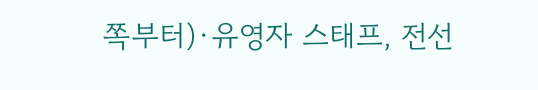쪽부터)·유영자 스태프, 전선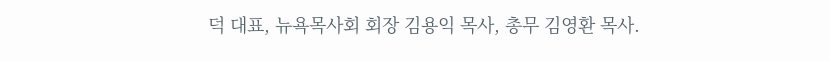덕 대표, 뉴욕목사회 회장 김용익 목사, 총무 김영환 목사.